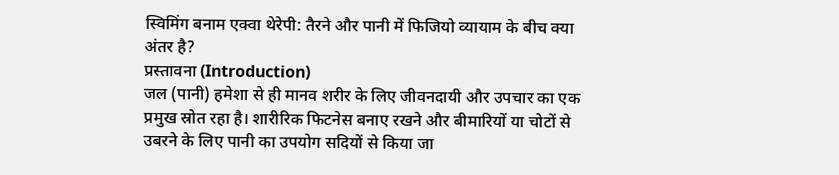स्विमिंग बनाम एक्वा थेरेपी: तैरने और पानी में फिजियो व्यायाम के बीच क्या अंतर है?
प्रस्तावना (Introduction)
जल (पानी) हमेशा से ही मानव शरीर के लिए जीवनदायी और उपचार का एक प्रमुख स्रोत रहा है। शारीरिक फिटनेस बनाए रखने और बीमारियों या चोटों से उबरने के लिए पानी का उपयोग सदियों से किया जा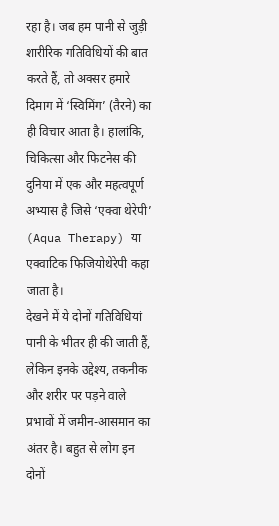रहा है। जब हम पानी से जुड़ी शारीरिक गतिविधियों की बात करते हैं, तो अक्सर हमारे दिमाग में ‘स्विमिंग’ (तैरने) का ही विचार आता है। हालांकि, चिकित्सा और फिटनेस की दुनिया में एक और महत्वपूर्ण अभ्यास है जिसे ‘एक्वा थेरेपी’ (Aqua Therapy) या एक्वाटिक फिजियोथेरेपी कहा जाता है।
देखने में ये दोनों गतिविधियां पानी के भीतर ही की जाती हैं, लेकिन इनके उद्देश्य, तकनीक और शरीर पर पड़ने वाले प्रभावों में जमीन-आसमान का अंतर है। बहुत से लोग इन दोनों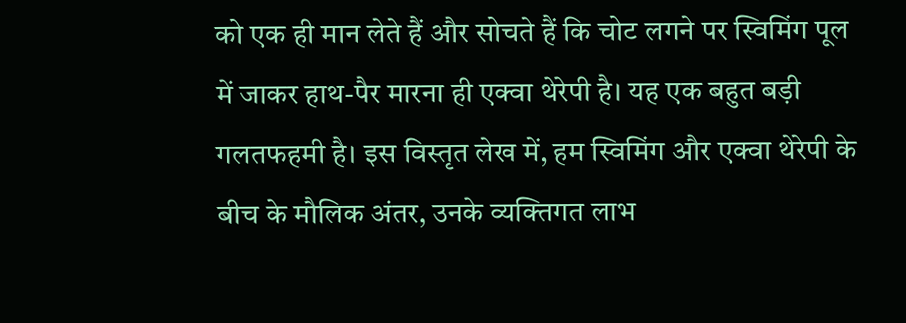को एक ही मान लेते हैं और सोचते हैं कि चोट लगने पर स्विमिंग पूल में जाकर हाथ-पैर मारना ही एक्वा थेरेपी है। यह एक बहुत बड़ी गलतफहमी है। इस विस्तृत लेख में, हम स्विमिंग और एक्वा थेरेपी के बीच के मौलिक अंतर, उनके व्यक्तिगत लाभ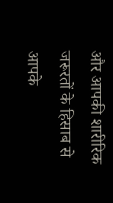और आपकी शारीरिक जरूरतों के हिसाब से आपके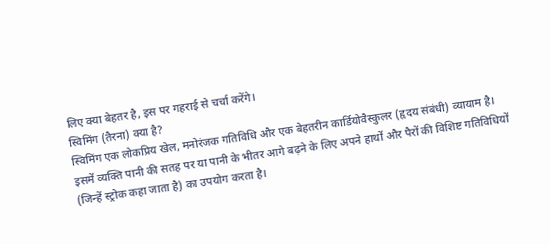लिए क्या बेहतर है, इस पर गहराई से चर्चा करेंगे।
स्विमिंग (तैरना) क्या है?
स्विमिंग एक लोकप्रिय खेल, मनोरंजक गतिविधि और एक बेहतरीन कार्डियोवैस्कुलर (हृदय संबंधी) व्यायाम है। इसमें व्यक्ति पानी की सतह पर या पानी के भीतर आगे बढ़ने के लिए अपने हाथों और पैरों की विशिष्ट गतिविधियों (जिन्हें स्ट्रोक कहा जाता है) का उपयोग करता है।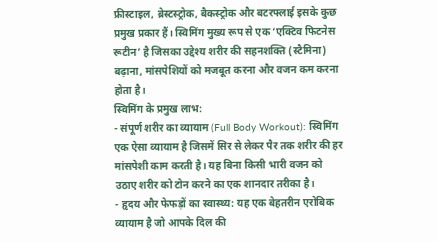फ्रीस्टाइल, ब्रेस्टस्ट्रोक, बैकस्ट्रोक और बटरफ्लाई इसके कुछ प्रमुख प्रकार हैं। स्विमिंग मुख्य रूप से एक ‘एक्टिव फिटनेस रूटीन’ है जिसका उद्देश्य शरीर की सहनशक्ति (स्टैमिना) बढ़ाना, मांसपेशियों को मजबूत करना और वजन कम करना होता है।
स्विमिंग के प्रमुख लाभ:
- संपूर्ण शरीर का व्यायाम (Full Body Workout): स्विमिंग एक ऐसा व्यायाम है जिसमें सिर से लेकर पैर तक शरीर की हर मांसपेशी काम करती है। यह बिना किसी भारी वजन को उठाए शरीर को टोन करने का एक शानदार तरीका है।
- हृदय और फेफड़ों का स्वास्थ्य: यह एक बेहतरीन एरोबिक व्यायाम है जो आपके दिल की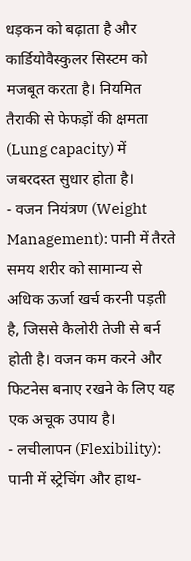धड़कन को बढ़ाता है और कार्डियोवैस्कुलर सिस्टम को मजबूत करता है। नियमित तैराकी से फेफड़ों की क्षमता (Lung capacity) में जबरदस्त सुधार होता है।
- वजन नियंत्रण (Weight Management): पानी में तैरते समय शरीर को सामान्य से अधिक ऊर्जा खर्च करनी पड़ती है, जिससे कैलोरी तेजी से बर्न होती है। वजन कम करने और फिटनेस बनाए रखने के लिए यह एक अचूक उपाय है।
- लचीलापन (Flexibility): पानी में स्ट्रेचिंग और हाथ-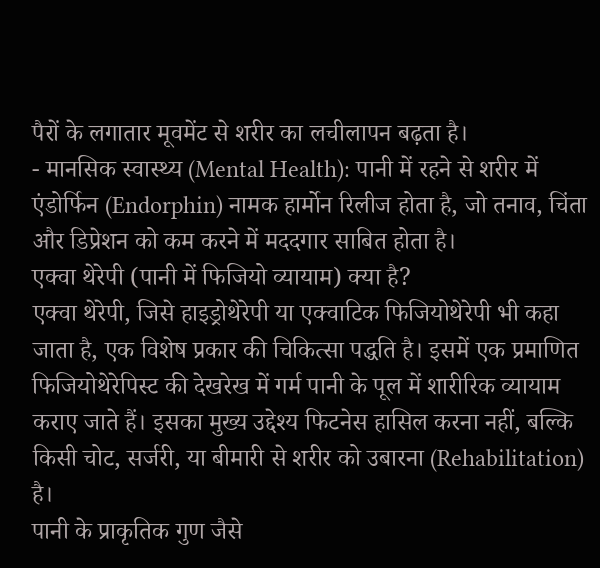पैरों के लगातार मूवमेंट से शरीर का लचीलापन बढ़ता है।
- मानसिक स्वास्थ्य (Mental Health): पानी में रहने से शरीर में एंडोर्फिन (Endorphin) नामक हार्मोन रिलीज होता है, जो तनाव, चिंता और डिप्रेशन को कम करने में मददगार साबित होता है।
एक्वा थेरेपी (पानी में फिजियो व्यायाम) क्या है?
एक्वा थेरेपी, जिसे हाइड्रोथेरेपी या एक्वाटिक फिजियोथेरेपी भी कहा जाता है, एक विशेष प्रकार की चिकित्सा पद्धति है। इसमें एक प्रमाणित फिजियोथेरेपिस्ट की देखरेख में गर्म पानी के पूल में शारीरिक व्यायाम कराए जाते हैं। इसका मुख्य उद्देश्य फिटनेस हासिल करना नहीं, बल्कि किसी चोट, सर्जरी, या बीमारी से शरीर को उबारना (Rehabilitation) है।
पानी के प्राकृतिक गुण जैसे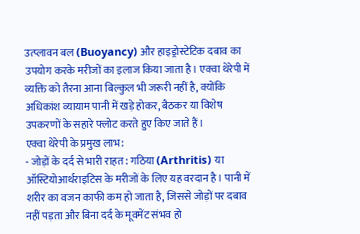उत्प्लावन बल (Buoyancy) और हाइड्रोस्टेटिक दबाव का उपयोग करके मरीजों का इलाज किया जाता है। एक्वा थेरेपी में व्यक्ति को तैरना आना बिल्कुल भी जरूरी नहीं है, क्योंकि अधिकांश व्यायाम पानी में खड़े होकर, बैठकर या विशेष उपकरणों के सहारे फ्लोट करते हुए किए जाते हैं।
एक्वा थेरेपी के प्रमुख लाभ:
- जोड़ों के दर्द से भारी राहत: गठिया (Arthritis) या ऑस्टियोआर्थराइटिस के मरीजों के लिए यह वरदान है। पानी में शरीर का वजन काफी कम हो जाता है, जिससे जोड़ों पर दबाव नहीं पड़ता और बिना दर्द के मूवमेंट संभव हो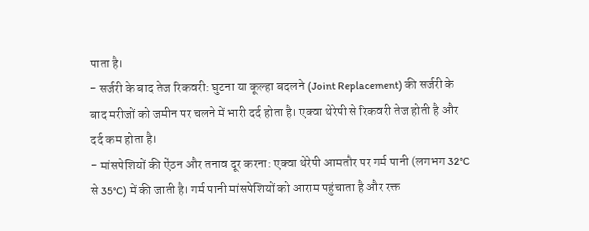पाता है।
- सर्जरी के बाद तेज रिकवरी: घुटना या कूल्हा बदलने (Joint Replacement) की सर्जरी के बाद मरीजों को जमीन पर चलने में भारी दर्द होता है। एक्वा थेरेपी से रिकवरी तेज होती है और दर्द कम होता है।
- मांसपेशियों की ऐंठन और तनाव दूर करना: एक्वा थेरेपी आमतौर पर गर्म पानी (लगभग 32°C से 35°C) में की जाती है। गर्म पानी मांसपेशियों को आराम पहुंचाता है और रक्त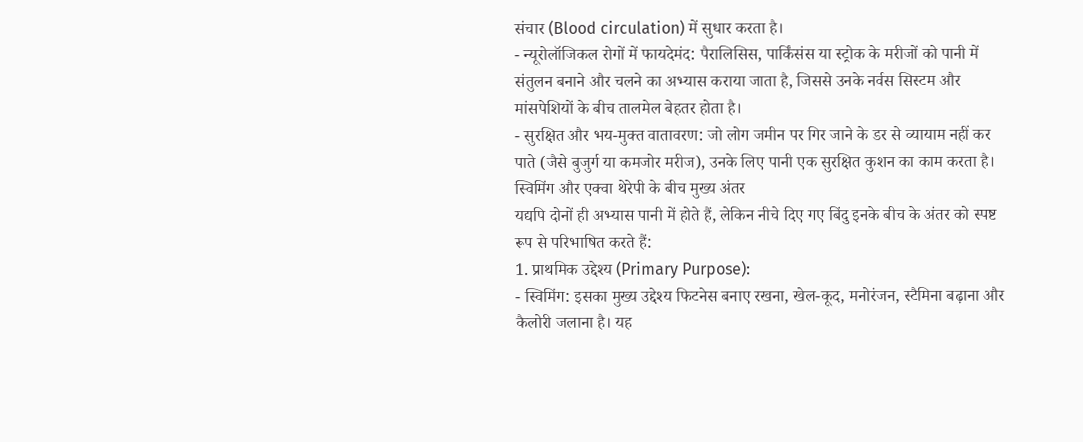संचार (Blood circulation) में सुधार करता है।
- न्यूरोलॉजिकल रोगों में फायदेमंद: पैरालिसिस, पार्किंसंस या स्ट्रोक के मरीजों को पानी में संतुलन बनाने और चलने का अभ्यास कराया जाता है, जिससे उनके नर्वस सिस्टम और मांसपेशियों के बीच तालमेल बेहतर होता है।
- सुरक्षित और भय-मुक्त वातावरण: जो लोग जमीन पर गिर जाने के डर से व्यायाम नहीं कर पाते (जैसे बुजुर्ग या कमजोर मरीज), उनके लिए पानी एक सुरक्षित कुशन का काम करता है।
स्विमिंग और एक्वा थेरेपी के बीच मुख्य अंतर
यद्यपि दोनों ही अभ्यास पानी में होते हैं, लेकिन नीचे दिए गए बिंदु इनके बीच के अंतर को स्पष्ट रूप से परिभाषित करते हैं:
1. प्राथमिक उद्देश्य (Primary Purpose):
- स्विमिंग: इसका मुख्य उद्देश्य फिटनेस बनाए रखना, खेल-कूद, मनोरंजन, स्टैमिना बढ़ाना और कैलोरी जलाना है। यह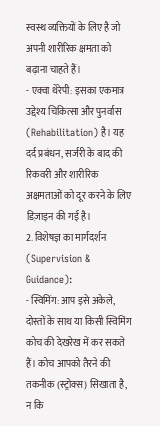स्वस्थ व्यक्तियों के लिए है जो अपनी शारीरिक क्षमता को बढ़ाना चाहते हैं।
- एक्वा थेरेपी: इसका एकमात्र उद्देश्य चिकित्सा और पुनर्वास (Rehabilitation) है। यह दर्द प्रबंधन, सर्जरी के बाद की रिकवरी और शारीरिक अक्षमताओं को दूर करने के लिए डिज़ाइन की गई है।
2. विशेषज्ञ का मार्गदर्शन (Supervision & Guidance):
- स्विमिंग: आप इसे अकेले, दोस्तों के साथ या किसी स्विमिंग कोच की देखरेख में कर सकते हैं। कोच आपको तैरने की तकनीक (स्ट्रोक्स) सिखाता है, न कि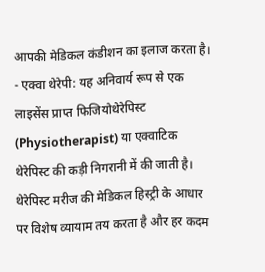आपकी मेडिकल कंडीशन का इलाज करता है।
- एक्वा थेरेपी: यह अनिवार्य रूप से एक लाइसेंस प्राप्त फिजियोथेरेपिस्ट (Physiotherapist) या एक्वाटिक थेरेपिस्ट की कड़ी निगरानी में की जाती है। थेरेपिस्ट मरीज की मेडिकल हिस्ट्री के आधार पर विशेष व्यायाम तय करता है और हर कदम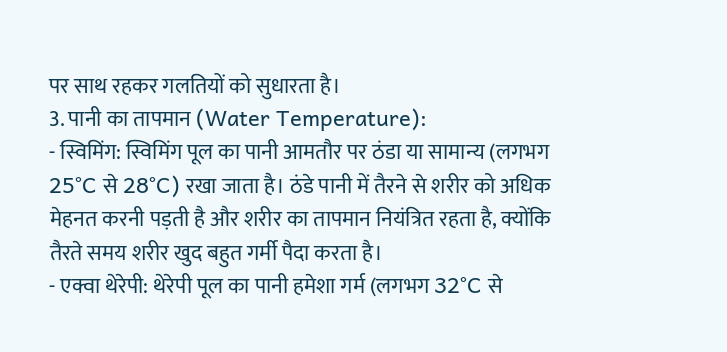पर साथ रहकर गलतियों को सुधारता है।
3. पानी का तापमान (Water Temperature):
- स्विमिंग: स्विमिंग पूल का पानी आमतौर पर ठंडा या सामान्य (लगभग 25°C से 28°C) रखा जाता है। ठंडे पानी में तैरने से शरीर को अधिक मेहनत करनी पड़ती है और शरीर का तापमान नियंत्रित रहता है, क्योंकि तैरते समय शरीर खुद बहुत गर्मी पैदा करता है।
- एक्वा थेरेपी: थेरेपी पूल का पानी हमेशा गर्म (लगभग 32°C से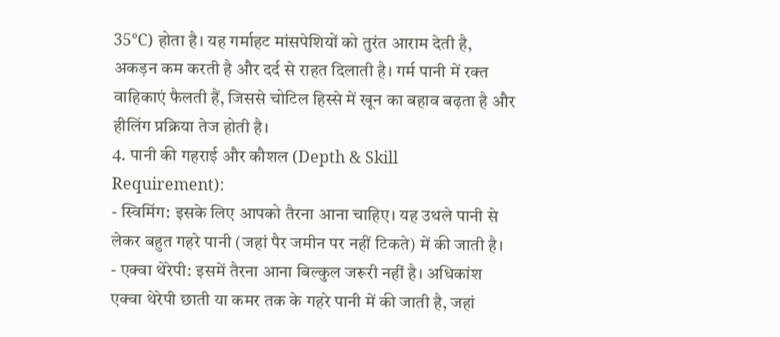35°C) होता है। यह गर्माहट मांसपेशियों को तुरंत आराम देती है, अकड़न कम करती है और दर्द से राहत दिलाती है। गर्म पानी में रक्त वाहिकाएं फैलती हैं, जिससे चोटिल हिस्से में खून का बहाव बढ़ता है और हीलिंग प्रक्रिया तेज होती है।
4. पानी की गहराई और कौशल (Depth & Skill Requirement):
- स्विमिंग: इसके लिए आपको तैरना आना चाहिए। यह उथले पानी से लेकर बहुत गहरे पानी (जहां पैर जमीन पर नहीं टिकते) में की जाती है।
- एक्वा थेरेपी: इसमें तैरना आना बिल्कुल जरूरी नहीं है। अधिकांश एक्वा थेरेपी छाती या कमर तक के गहरे पानी में की जाती है, जहां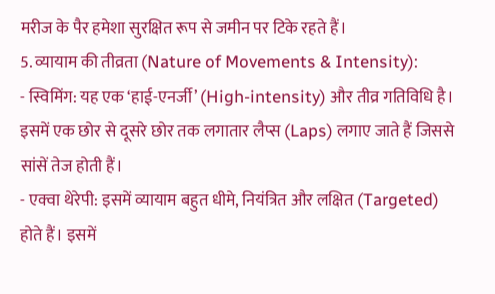मरीज के पैर हमेशा सुरक्षित रूप से जमीन पर टिके रहते हैं।
5. व्यायाम की तीव्रता (Nature of Movements & Intensity):
- स्विमिंग: यह एक ‘हाई-एनर्जी’ (High-intensity) और तीव्र गतिविधि है। इसमें एक छोर से दूसरे छोर तक लगातार लैप्स (Laps) लगाए जाते हैं जिससे सांसें तेज होती हैं।
- एक्वा थेरेपी: इसमें व्यायाम बहुत धीमे, नियंत्रित और लक्षित (Targeted) होते हैं। इसमें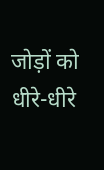जोड़ों को धीरे-धीरे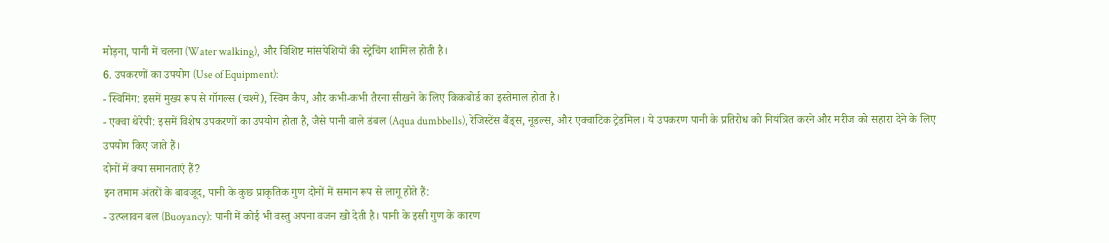मोड़ना, पानी में चलना (Water walking), और विशिष्ट मांसपेशियों की स्ट्रेचिंग शामिल होती है।
6. उपकरणों का उपयोग (Use of Equipment):
- स्विमिंग: इसमें मुख्य रूप से गॉगल्स (चश्मे), स्विम कैप, और कभी-कभी तैरना सीखने के लिए किकबोर्ड का इस्तेमाल होता है।
- एक्वा थेरेपी: इसमें विशेष उपकरणों का उपयोग होता है, जैसे पानी वाले डंबल (Aqua dumbbells), रेजिस्टेंस बैंड्स, नूडल्स, और एक्वाटिक ट्रेडमिल। ये उपकरण पानी के प्रतिरोध को नियंत्रित करने और मरीज को सहारा देने के लिए उपयोग किए जाते हैं।
दोनों में क्या समानताएं हैं?
इन तमाम अंतरों के बावजूद, पानी के कुछ प्राकृतिक गुण दोनों में समान रूप से लागू होते हैं:
- उत्प्लावन बल (Buoyancy): पानी में कोई भी वस्तु अपना वजन खो देती है। पानी के इसी गुण के कारण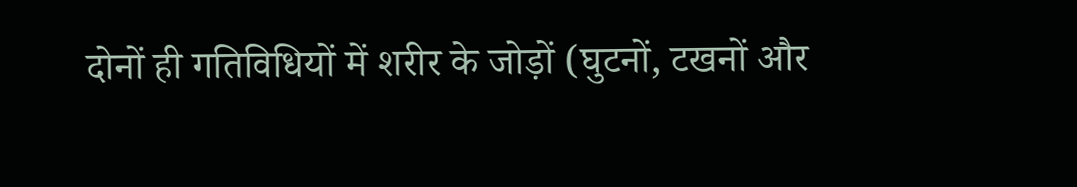दोनों ही गतिविधियों में शरीर के जोड़ों (घुटनों, टखनों और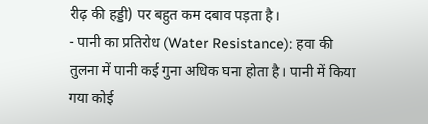रीढ़ की हड्डी) पर बहुत कम दबाव पड़ता है।
- पानी का प्रतिरोध (Water Resistance): हवा की तुलना में पानी कई गुना अधिक घना होता है। पानी में किया गया कोई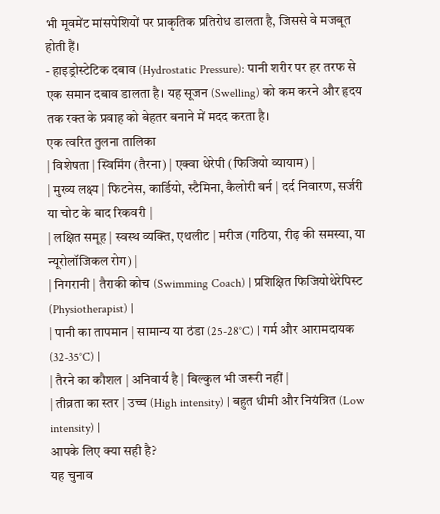भी मूवमेंट मांसपेशियों पर प्राकृतिक प्रतिरोध डालता है, जिससे वे मजबूत होती हैं।
- हाइड्रोस्टेटिक दबाव (Hydrostatic Pressure): पानी शरीर पर हर तरफ से एक समान दबाव डालता है। यह सूजन (Swelling) को कम करने और हृदय तक रक्त के प्रवाह को बेहतर बनाने में मदद करता है।
एक त्वरित तुलना तालिका
| विशेषता | स्विमिंग (तैरना) | एक्वा थेरेपी (फिजियो व्यायाम) |
| मुख्य लक्ष्य | फिटनेस, कार्डियो, स्टैमिना, कैलोरी बर्न | दर्द निवारण, सर्जरी या चोट के बाद रिकवरी |
| लक्षित समूह | स्वस्थ व्यक्ति, एथलीट | मरीज (गठिया, रीढ़ की समस्या, या न्यूरोलॉजिकल रोग) |
| निगरानी | तैराकी कोच (Swimming Coach) | प्रशिक्षित फिजियोथेरेपिस्ट (Physiotherapist) |
| पानी का तापमान | सामान्य या ठंडा (25-28°C) | गर्म और आरामदायक (32-35°C) |
| तैरने का कौशल | अनिवार्य है | बिल्कुल भी जरूरी नहीं |
| तीव्रता का स्तर | उच्च (High intensity) | बहुत धीमी और नियंत्रित (Low intensity) |
आपके लिए क्या सही है?
यह चुनाव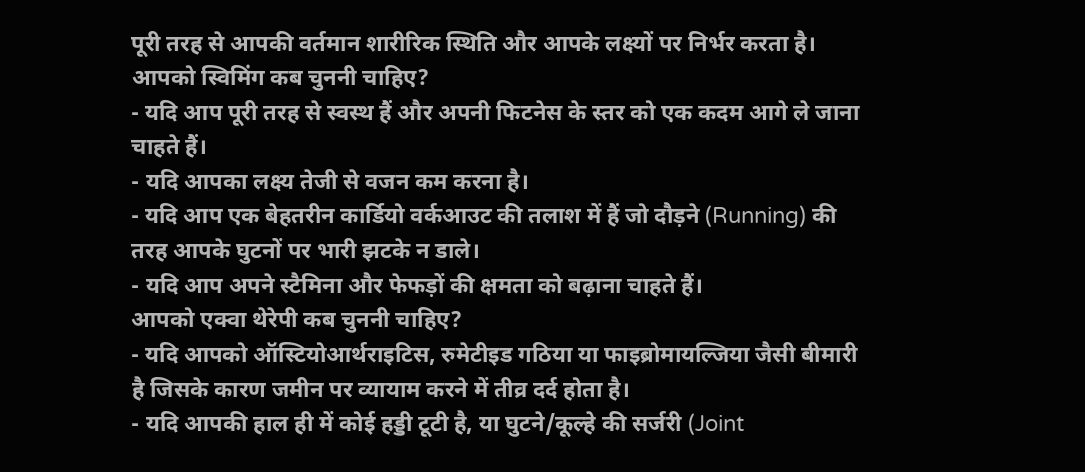पूरी तरह से आपकी वर्तमान शारीरिक स्थिति और आपके लक्ष्यों पर निर्भर करता है।
आपको स्विमिंग कब चुननी चाहिए?
- यदि आप पूरी तरह से स्वस्थ हैं और अपनी फिटनेस के स्तर को एक कदम आगे ले जाना चाहते हैं।
- यदि आपका लक्ष्य तेजी से वजन कम करना है।
- यदि आप एक बेहतरीन कार्डियो वर्कआउट की तलाश में हैं जो दौड़ने (Running) की तरह आपके घुटनों पर भारी झटके न डाले।
- यदि आप अपने स्टैमिना और फेफड़ों की क्षमता को बढ़ाना चाहते हैं।
आपको एक्वा थेरेपी कब चुननी चाहिए?
- यदि आपको ऑस्टियोआर्थराइटिस, रुमेटीइड गठिया या फाइब्रोमायल्जिया जैसी बीमारी है जिसके कारण जमीन पर व्यायाम करने में तीव्र दर्द होता है।
- यदि आपकी हाल ही में कोई हड्डी टूटी है, या घुटने/कूल्हे की सर्जरी (Joint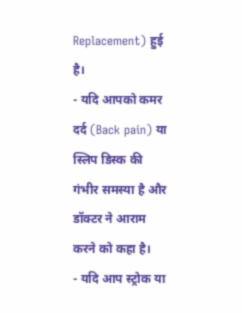Replacement) हुई है।
- यदि आपको कमर दर्द (Back pain) या स्लिप डिस्क की गंभीर समस्या है और डॉक्टर ने आराम करने को कहा है।
- यदि आप स्ट्रोक या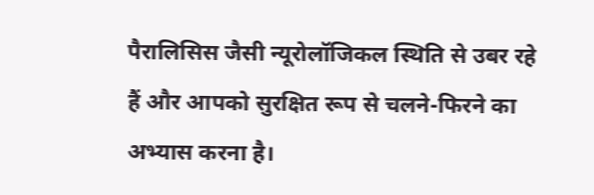पैरालिसिस जैसी न्यूरोलॉजिकल स्थिति से उबर रहे हैं और आपको सुरक्षित रूप से चलने-फिरने का अभ्यास करना है।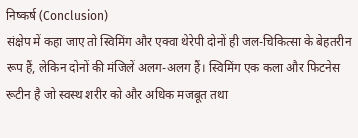निष्कर्ष (Conclusion)
संक्षेप में कहा जाए तो स्विमिंग और एक्वा थेरेपी दोनों ही जल-चिकित्सा के बेहतरीन रूप हैं, लेकिन दोनों की मंजिलें अलग-अलग हैं। स्विमिंग एक कला और फिटनेस रूटीन है जो स्वस्थ शरीर को और अधिक मजबूत तथा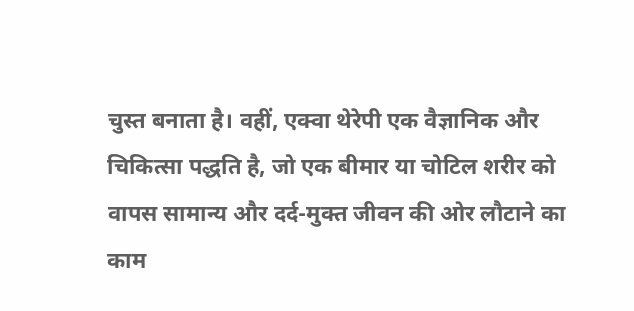चुस्त बनाता है। वहीं, एक्वा थेरेपी एक वैज्ञानिक और चिकित्सा पद्धति है, जो एक बीमार या चोटिल शरीर को वापस सामान्य और दर्द-मुक्त जीवन की ओर लौटाने का काम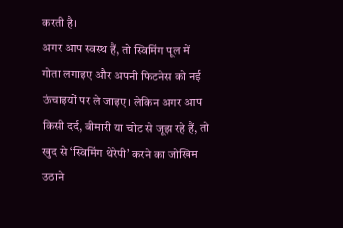करती है।
अगर आप स्वस्थ हैं, तो स्विमिंग पूल में गोता लगाइए और अपनी फिटनेस को नई ऊंचाइयों पर ले जाइए। लेकिन अगर आप किसी दर्द, बीमारी या चोट से जूझ रहे हैं, तो खुद से ‘स्विमिंग थेरेपी’ करने का जोखिम उठाने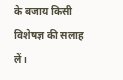के बजाय किसी विशेषज्ञ की सलाह लें।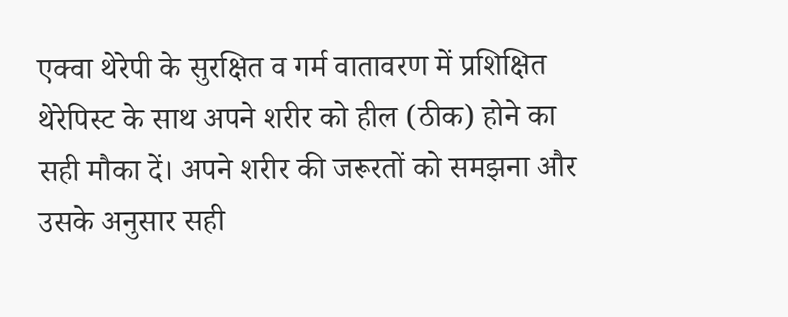एक्वा थेरेपी के सुरक्षित व गर्म वातावरण में प्रशिक्षित थेरेपिस्ट के साथ अपने शरीर को हील (ठीक) होने का सही मौका दें। अपने शरीर की जरूरतों को समझना और उसके अनुसार सही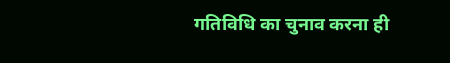गतिविधि का चुनाव करना ही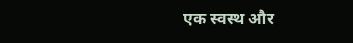एक स्वस्थ और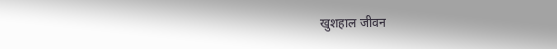खुशहाल जीवन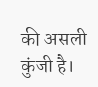की असली कुंजी है।